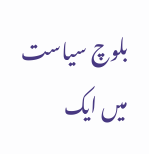بلوچ سیاست میں ایک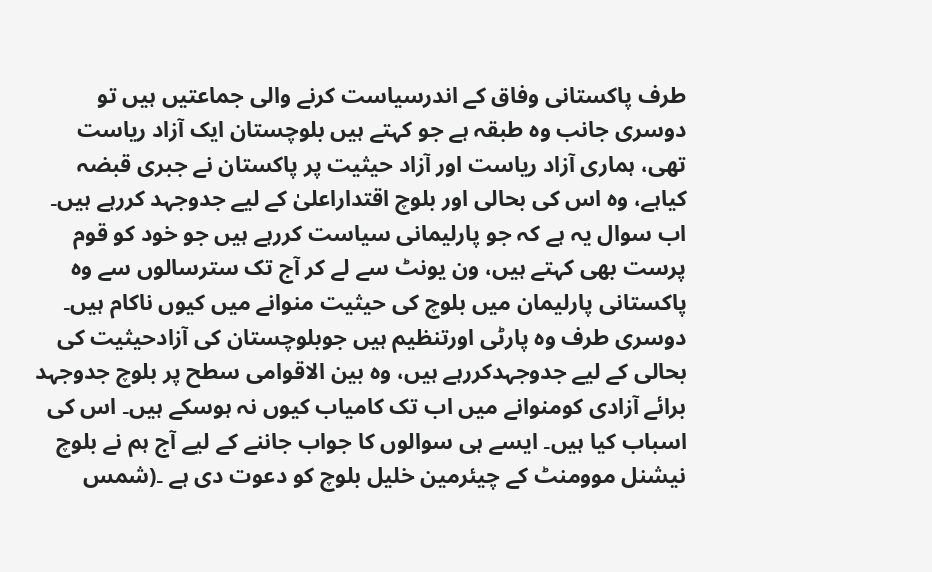طرف پاکستانی وفاق کے اندرسیاست کرنے والی جماعتیں ہیں تو دوسری جانب وہ طبقہ ہے جو کہتے ہیں بلوچستان ایک آزاد ریاست تھی، ہماری آزاد ریاست اور آزاد حیثیت پر پاکستان نے جبری قبضہ کیاہے، وہ اس کی بحالی اور بلوچ اقتداراعلیٰ کے لیے جدوجہد کررہے ہیں۔ اب سوال یہ ہے کہ جو پارلیمانی سیاست کررہے ہیں جو خود کو قوم پرست بھی کہتے ہیں، ون یونٹ سے لے کر آج تک سترسالوں سے وہ پاکستانی پارلیمان میں بلوچ کی حیثیت منوانے میں کیوں ناکام ہیں۔ دوسری طرف وہ پارٹی اورتنظیم ہیں جوبلوچستان کی آزادحیثیت کی بحالی کے لیے جدوجہدکررہے ہیں، وہ بین الاقوامی سطح پر بلوچ جدوجہد برائے آزادی کومنوانے میں اب تک کامیاب کیوں نہ ہوسکے ہیں۔ اس کی اسباب کیا ہیں۔ ایسے ہی سوالوں کا جواب جاننے کے لیے آج ہم نے بلوچ نیشنل موومنٹ کے چیئرمین خلیل بلوچ کو دعوت دی ہے ۔(شمس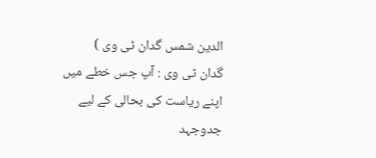الدین شمس گدان ٹی وی )
گدان ٹی وی : آپ جس خطے میں اپنے ریاست کی بحالی کے لیے جدوجہد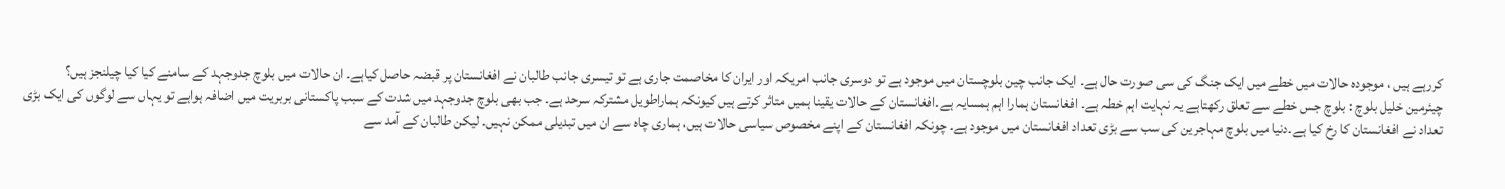کررہے ہیں ، موجودہ حالات میں خطے میں ایک جنگ کی سی صورت حال ہے۔ ایک جانب چین بلوچستان میں موجود ہے تو دوسری جانب امریکہ اور ایران کا مخاصمت جاری ہے تو تیسری جانب طالبان نے افغانستان پر قبضہ حاصل کیاہے۔ ان حالات میں بلوچ جدوجہد کے سامنے کیا کیا چیلنجز ہیں؟
چیئرمین خلیل بلوچ : بلوچ جس خطے سے تعلق رکھتاہے یہ نہایت اہم خطہ ہے۔ افغانستان ہمارا اہم ہمسایہ ہے۔افغانستان کے حالات یقینا ہمیں متاثر کرتے ہیں کیونکہ ہماراطویل مشترکہ سرحد ہے۔ جب بھی بلوچ جدوجہد میں شدت کے سبب پاکستانی بربریت میں اضافہ ہواہے تو یہاں سے لوگوں کی ایک بڑی تعداد نے افغانستان کا رخ کیا ہے۔دنیا میں بلوچ مہاجرین کی سب سے بڑی تعداد افغانستان میں موجود ہے۔ چونکہ افغانستان کے اپنے مخصوص سیاسی حالات ہیں، ہماری چاہ سے ان میں تبدیلی ممکن نہیں۔ لیکن طالبان کے آمد سے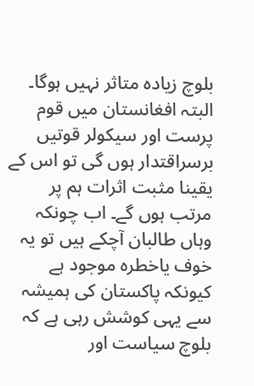بلوچ زیادہ متاثر نہیں ہوگا۔ البتہ افغانستان میں قوم پرست اور سیکولر قوتیں برسراقتدار ہوں گی تو اس کے یقینا مثبت اثرات ہم پر مرتب ہوں گے۔ اب چونکہ وہاں طالبان آچکے ہیں تو یہ خوف یاخطرہ موجود ہے کیونکہ پاکستان کی ہمیشہ سے یہی کوشش رہی ہے کہ بلوچ سیاست اور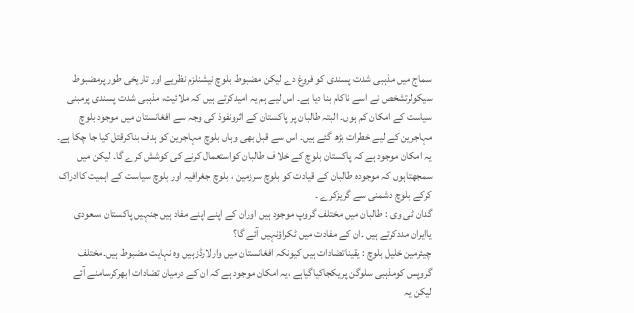سماج میں مذہبی شدت پسندی کو فروغ دے لیکن مضبوط بلوچ نیشنلزم نظریے اور تاریخی طور پرمضبوط سیکولرتشخص نے اسے ناکام بنا دیا ہے۔ اس لیے ہم یہ امیدکرتے ہیں کہ ملائیت، مذہبی شدت پسندی پرمبنی سیاست کے امکان کم ہوں۔ البتہ طالبان پر پاکستان کے اثرونفوذ کی وجہ سے افغانستان میں موجود بلوچ مہاجرین کے لیے خطرات بڑھ گئے ہیں۔ اس سے قبل بھی وہاں بلوچ مہاجرین کو ہدف بناکرقتل کیا جا چکا ہے۔ یہ امکان موجود ہے کہ پاکستان بلوچ کے خلا ف طالبان کواستعمال کرنے کی کوشش کرے گا۔ لیکن میں سمجھتاہوں کہ موجودہ طالبان کے قیادت کو بلوچ سرزمین ، بلوچ جغرافیہ اور بلوچ سیاست کے اہمیت کاادراک کرکے بلوچ دشمنی سے گریزکرے ۔
گدان ٹی وی : طالبان میں مختلف گروپ موجود ہیں اوران کے اپنے اپنے مفاد ہیں جنہیں پاکستان ،سعودی یاایران مددکرتے ہیں ۔ان کے مفادت میں ٹکراؤنہیں آئے گا؟
چیئرمین خلیل بلوچ : یقیناتضادات ہیں کیونکہ افغانستان میں وارلارڈزہیں وہ نہایت مضبوط ہیں۔مختلف گروپس کومذہبی سلوگن پریکجاکیاگیاہے ،یہ امکان موجود ہے کہ ان کے درمیان تضادات ابھرکرسامنے آئے لیکن یہ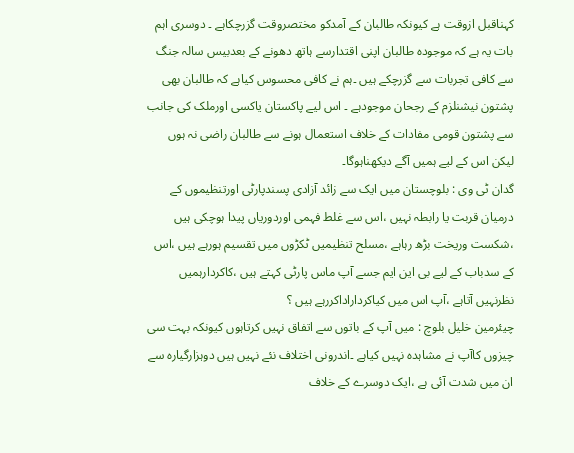کہناقبل ازوقت ہے کیونکہ طالبان کے آمدکو مختصروقت گزرچکاہے ۔ دوسری اہم بات یہ ہے کہ موجودہ طالبان اپنی اقتدارسے ہاتھ دھونے کے بعدبیس سالہ جنگ سے کافی تجربات سے گزرچکے ہیں ۔ہم نے کافی محسوس کیاہے کہ طالبان بھی پشتون نیشنلزم کے رجحان موجودہے ۔ اس لیے پاکستان یاکسی اورملک کی جانب سے پشتون قومی مفادات کے خلاف استعمال ہونے سے طالبان راضی نہ ہوں لیکن اس کے لیے ہمیں آگے دیکھناہوگا۔
گدان ٹی وی : بلوچستان میں ایک سے زائد آزادی پسندپارٹی اورتنظیموں کے درمیان قربت یا رابطہ نہیں ،اس سے غلط فہمی اوردوریاں پیدا ہوچکی ہیں ،شکست وریخت بڑھ رہاہے ،مسلح تنظیمیں ٹکڑوں میں تقسیم ہورہے ہیں ،اس کے سدباب کے لیے بی این ایم جسے آپ ماس پارٹی کہتے ہیں ،کاکردارہمیں نظرنہیں آتاہے ،آپ اس میں کیاکرداراداکررہے ہیں ؟
چیئرمین خلیل بلوچ : میں آپ کے باتوں سے اتفاق نہیں کرتاہوں کیونکہ بہت سی چیزوں کاآپ نے مشاہدہ نہیں کیاہے ۔اندرونی اختلاف نئے نہیں ہیں دوہزارگیارہ سے ان میں شدت آئی ہے ،ایک دوسرے کے خلاف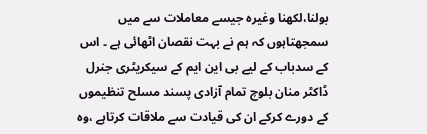بولنا،لکھنا وغیرہ جیسے معاملات سے میں سمجھتاہوں کہ ہم نے بہت نقصان اٹھائی ہے ۔ اس کے سدباب کے لیے بی این ایم کے سیکریٹری جنرل ڈاکٹر منان بلوچ تمام آزادی پسند مسلح تنظیموں کے دورے کرکے ان کی قیادت سے ملاقات کرتاہے ،وہ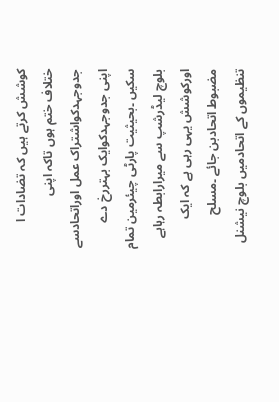کوشش کرتے ہیں کہ تضادات ا ختلاف ختم ہوں تاکہ اپنی جدوجہدکواشتراک عمل اوراتحادسے اپنی جدوجہدکوایک بہتررخ دے سکیں ۔بحیثیت پارٹی چیئرمین تمام بلوچ لیڈرشپ سے میرارابطہ رہاہے اورکوشش یہی رہی ہے کہ ایک مضبوط اتحادبن جائے ۔مسلح تنظیموں کے اتحادمیں بلوچ نیشنل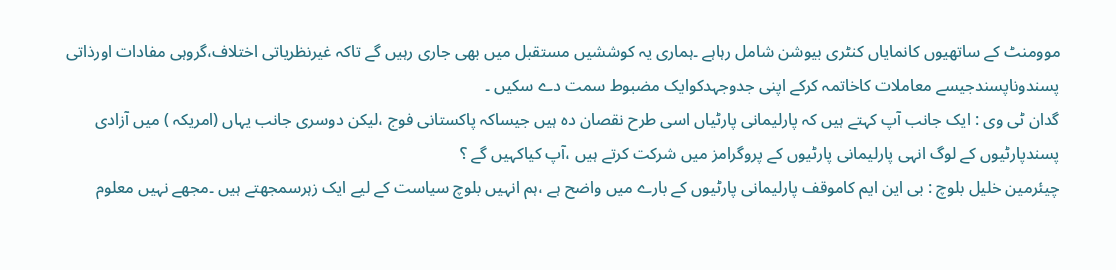موومنٹ کے ساتھیوں کانمایاں کنٹری بیوشن شامل رہاہے ۔ہماری یہ کوششیں مستقبل میں بھی جاری رہیں گے تاکہ غیرنظریاتی اختلاف،گروہی مفادات اورذاتی پسندوناپسندجیسے معاملات کاخاتمہ کرکے اپنی جدوجہدکوایک مضبوط سمت دے سکیں ۔
گدان ٹی وی : ایک جانب آپ کہتے ہیں کہ پارلیمانی پارٹیاں اسی طرح نقصان دہ ہیں جیساکہ پاکستانی فوج ،لیکن دوسری جانب یہاں (امریکہ ) میں آزادی پسندپارٹیوں کے لوگ انہی پارلیمانی پارٹیوں کے پروگرامز میں شرکت کرتے ہیں ،آپ کیاکہیں گے ؟
چیئرمین خلیل بلوچ : بی این ایم کاموقف پارلیمانی پارٹیوں کے بارے میں واضح ہے ،ہم انہیں بلوچ سیاست کے لیے ایک زہرسمجھتے ہیں ۔مجھے نہیں معلوم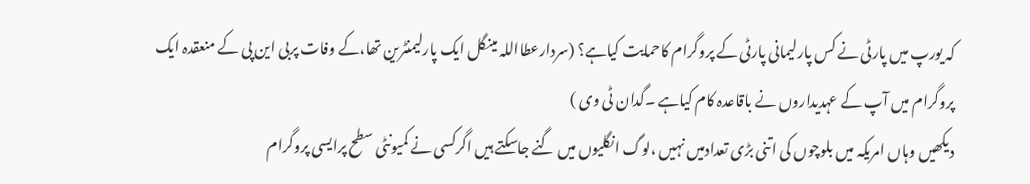کہ یورپ میں پارٹی نے کس پارلیمانی پارٹی کے پروگرام کاحمایت کیاہے؟ (سردارعطااللہ مینگل ایک پارلیمنٹرین تھا،کے وفات پربی این پی کے منعقدہ ایک پروگرام میں آپ کے عہدیداروں نے باقاعدہ کام کیاہے ۔گدان ٹی وی )
دیکھیں وہاں امریکہ میں بلوچوں کی اتنی بڑی تعدادمیں نہیں ،لوگ انگلیوں میں گنے جاسکتے ہیں اگرکسی نے کمیونٹی سطح پرایسی پروگرام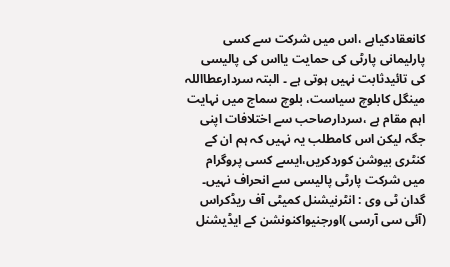کانعقادکیاہے ،اس میں شرکت سے کسی پارلیمانی پارٹی کی حمایت یااس کی پالیسی کی تائیدثابت نہیں ہوتی ہے ۔ البتہ سردارعطااللہ مینگل کابلوچ سیاست، بلوچ سماج میں نہایت اہم مقام ہے ،سردارصاحب سے اختلافات اپنی جگہ لیکن اس کامطلب یہ نہیں کہ ہم ان کے کنٹری بیوشن کوردکریں،ایسے کسی پروگرام میں شرکت پارٹی پالیسی سے انحراف نہیں۔
گدان ٹی وی : انٹرنیشنل کمیٹی آف ریڈکراس (آئی سی آرسی )اورجنیواکنونشن کے ایڈیشنل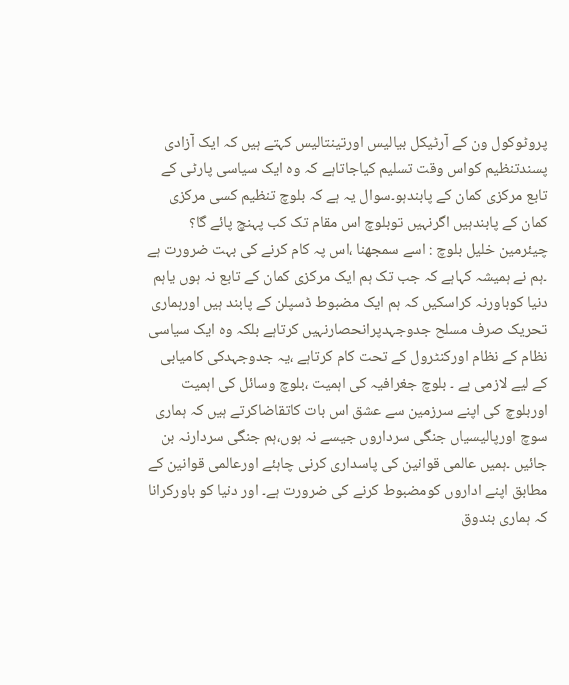پروٹوکول ون کے آرٹیکل بیالیس اورتینتالیس کہتے ہیں کہ ایک آزادی پسندتنظیم کواس وقت تسلیم کیاجاتاہے کہ وہ ایک سیاسی پارٹی کے تابع مرکزی کمان کے پابندہو۔سوال یہ ہے کہ بلوچ تنظیم کسی مرکزی کمان کے پابندہیں اگرنہیں توبلوچ اس مقام تک کب پہنچ پائے گا؟
چیئرمین خلیل بلوچ : اسے سمجھنا ،اس پہ کام کرنے کی بہت ضرورت ہے ۔ہم نے ہمیشہ کہاہے کہ جب تک ہم ایک مرکزی کمان کے تابع نہ ہوں یاہم دنیا کوباورنہ کراسکیں کہ ہم ایک مضبوط ڈسپلن کے پابند ہیں اورہماری تحریک صرف مسلح جدوجہدپرانحصارنہیں کرتاہے بلکہ وہ ایک سیاسی نظام کے نظام اورکنٹرول کے تحت کام کرتاہے ،یہ جدوجہدکی کامیابی کے لیے لازمی ہے ۔ بلوچ جغرافیہ کی اہمیت ،بلوچ وسائل کی اہمیت اوربلوچ کی اپنے سرزمین سے عشق اس بات کاتقاضاکرتے ہیں کہ ہماری سوچ اورپالیسیاں جنگی سرداروں جیسے نہ ہوں،ہم جنگی سردارنہ بن جائیں ۔ہمیں عالمی قوانین کی پاسداری کرنی چاہئے اورعالمی قوانین کے مطابق اپنے اداروں کومضبوط کرنے کی ضرورت ہے۔ اور دنیا کو باورکرانا کہ ہماری بندوق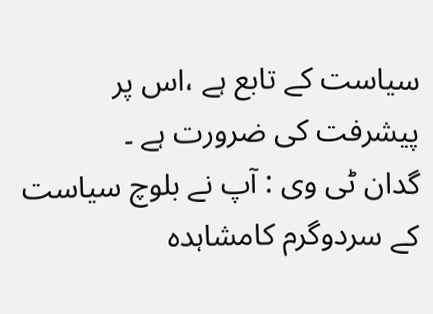سیاست کے تابع ہے ،اس پر پیشرفت کی ضرورت ہے ۔
گدان ٹی وی : آپ نے بلوچ سیاست کے سردوگرم کامشاہدہ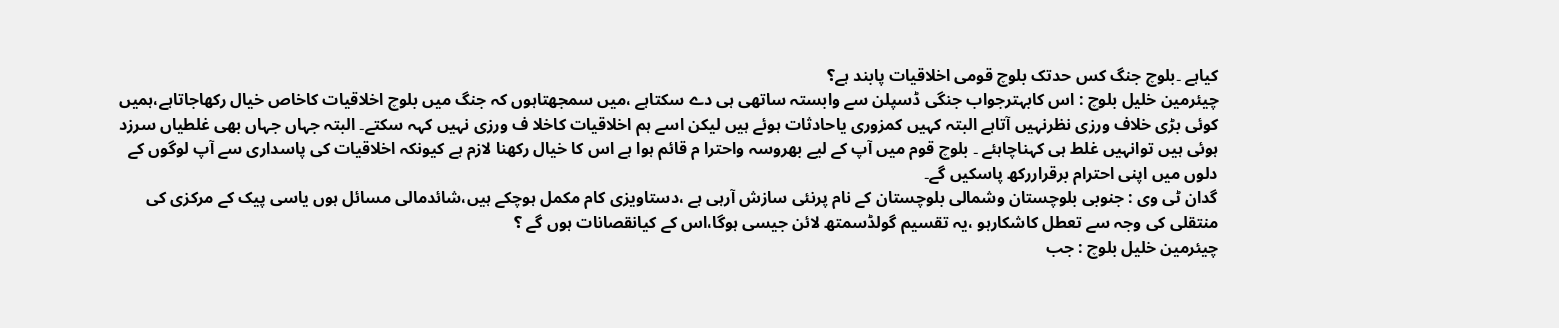کیاہے ۔بلوچ جنگ کس حدتک بلوچ قومی اخلاقیات پابند ہے؟
چیئرمین خلیل بلوچ : اس کابہترجواب جنگی ڈسپلن سے وابستہ ساتھی ہی دے سکتاہے ،میں سمجھتاہوں کہ جنگ میں بلوچ اخلاقیات کاخاص خیال رکھاجاتاہے،ہمیں کوئی بڑی خلاف ورزی نظرنہیں آتاہے البتہ کہیں کمزوری یاحادثات ہوئے ہیں لیکن اسے ہم اخلاقیات کاخلا ف ورزی نہیں کہہ سکتے۔ البتہ جہاں جہاں بھی غلطیاں سرزد ہوئی ہیں توانہیں غلط ہی کہناچاہئے ۔ بلوچ قوم میں آپ کے لیے بھروسہ واحترا م قائم ہوا ہے اس کا خیال رکھنا لازم ہے کیونکہ اخلاقیات کی پاسداری سے آپ لوگوں کے دلوں میں اپنی احترام برقراررکھ پاسکیں گے۔
گدان ٹی وی : جنوبی بلوچستان وشمالی بلوچستان کے نام پرنئی سازش آرہی ہے ،دستاویزی کام مکمل ہوچکے ہیں،شائدمالی مسائل ہوں یاسی پیک کے مرکزی کی منتقلی کی وجہ سے تعطل کاشکارہو ،یہ تقسیم گولڈسمتھ لائن جیسی ہوگا،اس کے کیانقصانات ہوں گے ؟
چیئرمین خلیل بلوچ : جب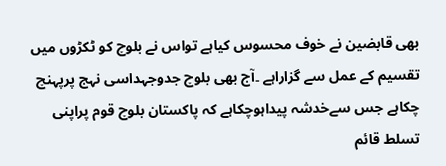بھی قابضین نے خوف محسوس کیاہے تواس نے بلوچ کو ٹکڑوں میں تقسیم کے عمل سے گزاراہے ۔آج بھی بلوچ جدوجہداسی نہج پرپہنچ چکاہے جس سےخدشہ پیداہوچکاہے کہ پاکستان بلوچ قوم پراپنی تسلط قائم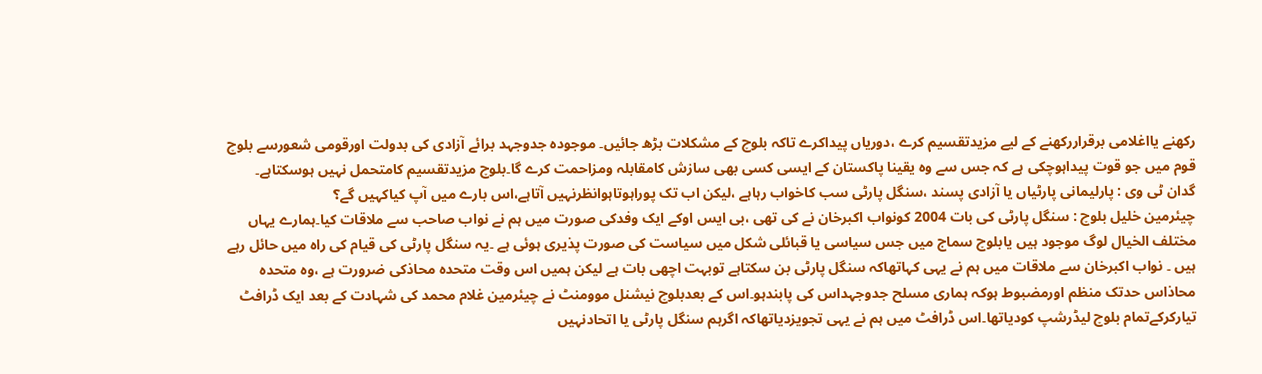رکھنے یااغلامی برقراررکھنے کے لیے مزیدتقسیم کرے ،دوریاں پیداکرے تاکہ بلوچ کے مشکلات بڑھ جائیں۔ موجودہ جدوجہد برائے آزادی کی بدولت اورقومی شعورسے بلوچ قوم میں جو قوت پیداہوچکی ہے کہ جس سے وہ یقینا پاکستان کے ایسی کسی بھی سازش کامقابلہ ومزاحمت کرے گا۔بلوچ مزیدتقسیم کامتحمل نہیں ہوسکتاہے۔
گدان ٹی وی : پارلیمانی پارٹیاں یا آزادی پسند ،سنگل پارٹی سب کاخواب رہاہے ،لیکن اب تک پوراہوتاہوانظرنہیں آتاہے،اس بارے میں آپ کیاکہیں گے؟
چیئرمین خلیل بلوچ : سنگل پارٹی کی بات 2004 کونواب اکبرخان نے کی تھی ،بی ایس اوکے ایک وفدکی صورت میں ہم نے نواب صاحب سے ملاقات کیا۔ہمارے یہاں مختلف الخیال لوگ موجود ہیں یابلوچ سماج میں جس سیاسی یا قبائلی شکل میں سیاست کی صورت پذیری ہوئی ہے ۔یہ سنگل پارٹی کی قیام کی راہ میں حائل رہے ہیں ۔ نواب اکبرخان سے ملاقات میں ہم نے یہی کہاتھاکہ سنگل پارٹی بن سکتاہے توبہت اچھی بات ہے لیکن ہمیں اس وقت متحدہ محاذکی ضرورت ہے ،وہ متحدہ محاذاس حدتک منظم اورمضبوط ہوکہ ہماری مسلح جدوجہداس کی پابندہو۔اس کے بعدبلوچ نیشنل موومنٹ نے چیئرمین غلام محمد کی شہادت کے بعد ایک ڈرافٹ تیارکرکےتمام بلوچ لیڈرشپ کودیاتھا۔اس ڈرافٹ میں ہم نے یہی تجویزدیاتھاکہ اگرہم سنگل پارٹی یا اتحادنہیں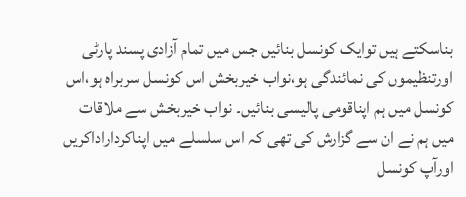بناسکتے ہیں توایک کونسل بنائیں جس میں تمام آزادی پسند پارٹی اورتنظیموں کی نمائندگی ہو،نواب خیربخش اس کونسل سربراہ ہو،اس کونسل میں ہم اپناقومی پالیسی بنائیں۔ نواب خیربخش سے ملاقات میں ہم نے ان سے گزارش کی تھی کہ اس سلسلے میں اپناکرداراداکریں اورآپ کونسل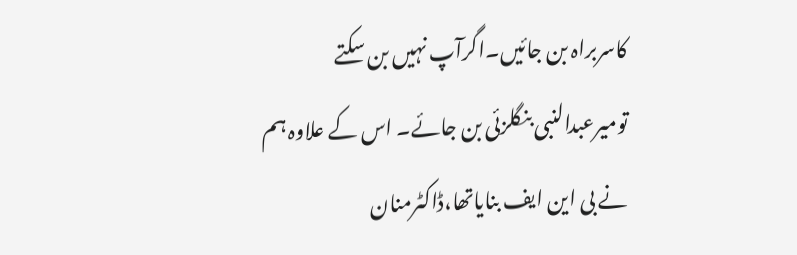کاسربراہ بن جائیں۔اگرآپ نہیں بن سکتے تومیرعبدالنبی بنگلزئی بن جائے۔ اس کے علاوہ ہم نے بی این ایف بنایاتھا،ڈاکٹرمنان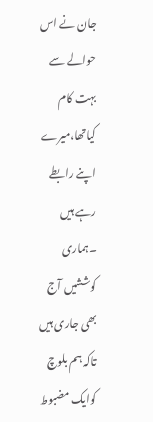جان نے اس حوالے سے بہت کام کیاتھا،میرے اپنے رابطے رہے ہیں ۔ہماری کوششیں آج بھی جاری ہیں تاکہ ہم بلوچ کوایک مضبوط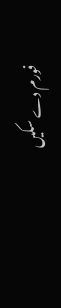فورم دے سکیں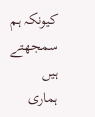کیونکہ ہم سمجھتے ہیں ہماری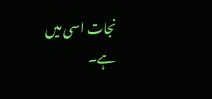نجات اسی میں ہے۔